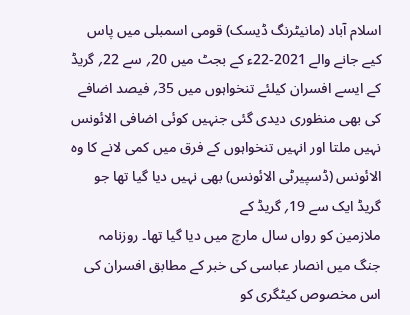اسلام آباد (مانیٹرنگ ڈیسک) قومی اسمبلی میں پاس کیے جانے والے 2021-22ء کے بجٹ میں 20؍ سے 22؍ گریڈ کے ایسے افسران کیلئے تنخواہوں میں 35؍ فیصد اضافے کی بھی منظوری دیدی گئی جنہیں کوئی اضافی الائونس نہیں ملتا اور انہیں تنخواہوں کے فرق میں کمی لانے کا وہ الائونس (ڈسپیرٹی الائونس) بھی نہیں دیا گیا تھا جو گریڈ ایک سے 19؍ گریڈ کے
ملازمین کو رواں سال مارچ میں دیا گیا تھا۔ روزنامہ جنگ میں انصار عباسی کی خبر کے مطابق افسران کی اس مخصوص کیٹگری کو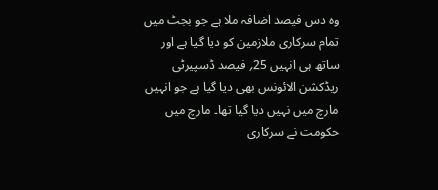وہ دس فیصد اضافہ ملا ہے جو بجٹ میں تمام سرکاری ملازمین کو دیا گیا ہے اور ساتھ ہی انہیں 25؍ فیصد ڈسپیرٹی ریڈکشن الائونس بھی دیا گیا ہے جو انہیں مارچ میں نہیں دیا گیا تھا۔ مارچ میں حکومت نے سرکاری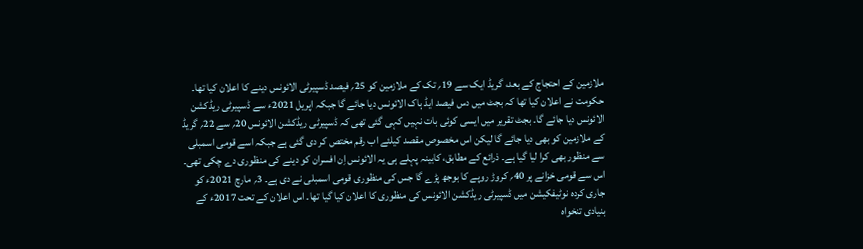ملازمین کے احتجاج کے بعد، گریڈ ایک سے 19؍ تک کے ملازمین کو 25؍ فیصد ڈسپیرٹی الائونس دینے کا اعلان کیا تھا۔ حکومت نے اعلان کیا تھا کہ بجٹ میں دس فیصد ایڈ ہاک الائونس دیا جائے گا جبکہ اپریل 2021ء سے ڈسپیرٹی ریڈکشن الائونس دیا جائے گا۔ بجٹ تقریر میں ایسی کوئی بات نہیں کہی گئی تھی کہ ڈسپیرٹی ریڈکشن الائونس 20؍ سے 22؍ گریڈ کے ملازمین کو بھی دیا جائے گا لیکن اس مخصوص مقصد کیلئے اب رقم مختص کر دی گئی ہے جبکہ اسے قومی اسمبلی سے منظور بھی کرا لیا گیا ہے۔ ذرائع کے مطابق، کابینہ پہلے ہی یہ الائونس اِن افسران کو دینے کی منظوری دے چکی تھی۔ اس سے قومی خزانے پر 40؍ کروڑ روپے کا بوجھ پڑے گا جس کی منظوری قومی اسمبلی نے دی ہے۔ 3؍ مارچ 2021ء کو
جاری کردہ نوٹیفکیشن میں ڈسپیرٹی ریڈکشن الائونس کی منظوری کا اعلان کیا گیا تھا۔ اس اعلان کے تحت 2017ء کے بنیادی تنخواہ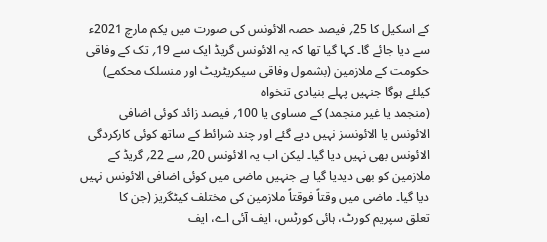کے اسکیل کا 25؍ فیصد حصہ الائونس کی صورت میں یکم مارچ 2021ء سے دیا جائے گا۔ کہا گیا تھا کہ یہ الائونس گریڈ ایک سے 19؍ تک کے وفاقی حکومت کے ملازمین (بشمول وفاقی سیکریٹریٹ اور منسلک محکمے) کیلئے ہوگا جنہیں پہلے بنیادی تنخواہ
(منجمد یا غیر منجمد) کے مساوی یا 100؍ فیصد زائد کوئی اضافی الائونس یا الائونسز نہیں دیے گئے اور چند شرائط کے ساتھ کوئی کارکردگی الائونس بھی نہیں دیا گیا۔ لیکن اب یہ الائونس 20؍ سے 22؍ گریڈ کے ملازمین کو بھی دیدیا گیا ہے جنہیں ماضی میں کوئی اضافی الائونس نہیں دیا گیا۔ ماضی میں وقتاً فوقتاً ملازمین کی مختلف کیٹگریز (جن کا
تعلق سپریم کورٹ، ہائی کورٹس، ایف آئی اے، ایف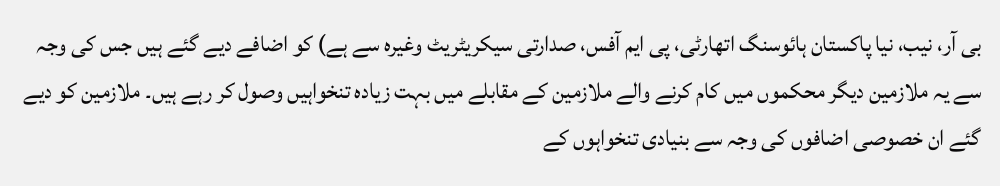بی آر، نیب، نیا پاکستان ہائوسنگ اتھارٹی، پی ایم آفس، صدارتی سیکریٹریٹ وغیرہ سے ہے) کو اضافے دیے گئے ہیں جس کی وجہ سے یہ ملازمین دیگر محکموں میں کام کرنے والے ملازمین کے مقابلے میں بہت زیادہ تنخواہیں وصول کر رہے ہیں۔ ملازمین کو دیے گئے ان خصوصی اضافوں کی وجہ سے بنیادی تنخواہوں کے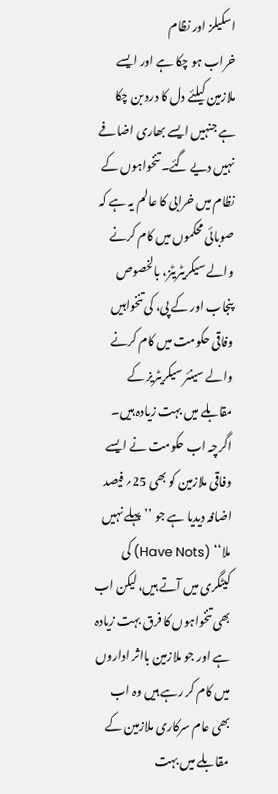اسکیلز اور نظام
خراب ہو چکا ہے اور ایسے ملازمین کیلئے دل کا درد بن چکا ہے جنہیں ایسے بھاری اضافے نہیں دیے گئے۔ تنخواہوں کے نظام میں خرابی کا عالم یہ ہے کہ صوبائی محکموں میں کام کرنے والے سیکریٹریٹز، بالخصوص پنجاب اور کے پی، کی تنخواہیں وفاقی حکومت میں کام کرنے والے سینئر سیکریٹریز کے مقابلے میں بہت زیادہ ہیں۔ اگرچہ اب حکومت نے ایسے وفاقی ملازمین کو بھی 25؍ فیصد اضافہ دیدیا ہے جو ’’پہلے نہیں ملا‘‘ (Have Nots) کی کیٹگری میں آتے ہیں، لیکن اب بھی تنخواہوں کا فرق بہت زیادہ ہے اور جو ملازمین بااثر اداروں میں کام کر رہے ہیں وہ اب بھی عام سرکاری ملازمین کے مقابلے میں بہت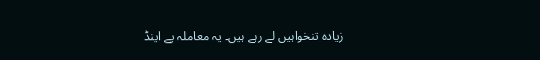زیادہ تنخواہیں لے رہے ہیں۔ یہ معاملہ پے اینڈ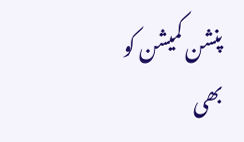پنشن کمیشن کو بھی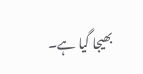بھیجا گیا ہے۔